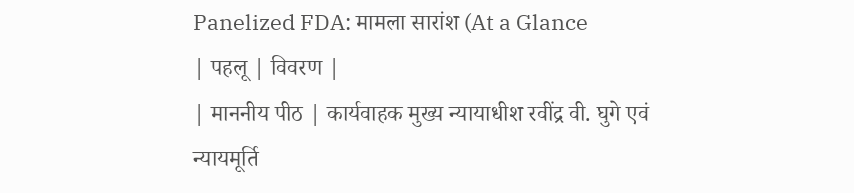Panelized FDA: मामला सारांश (At a Glance
| पहलू | विवरण |
| माननीय पीठ | कार्यवाहक मुख्य न्यायाधीश रवींद्र वी. घुगे एवं न्यायमूर्ति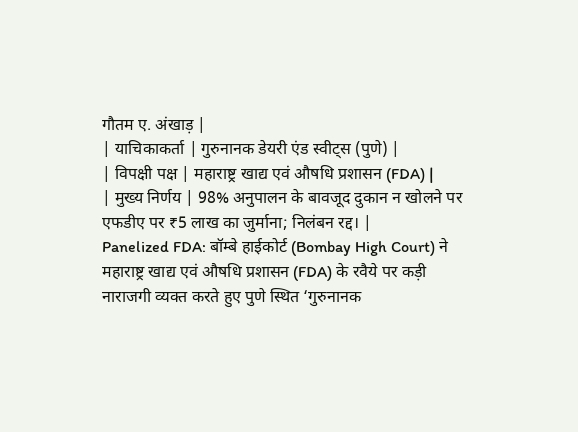गौतम ए. अंखाड़ |
| याचिकाकर्ता | गुरुनानक डेयरी एंड स्वीट्स (पुणे) |
| विपक्षी पक्ष | महाराष्ट्र खाद्य एवं औषधि प्रशासन (FDA) |
| मुख्य निर्णय | 98% अनुपालन के बावजूद दुकान न खोलने पर एफडीए पर ₹5 लाख का जुर्माना; निलंबन रद्द। |
Panelized FDA: बॉम्बे हाईकोर्ट (Bombay High Court) ने महाराष्ट्र खाद्य एवं औषधि प्रशासन (FDA) के रवैये पर कड़ी नाराजगी व्यक्त करते हुए पुणे स्थित ‘गुरुनानक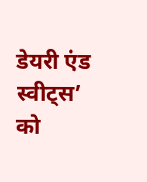डेयरी एंड स्वीट्स’ को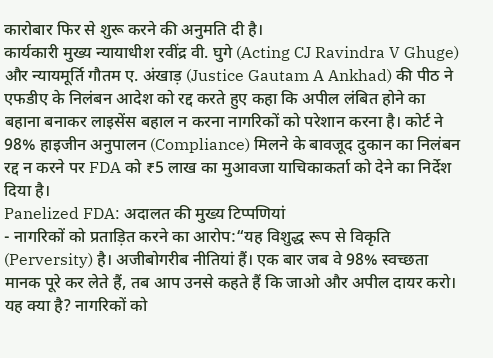कारोबार फिर से शुरू करने की अनुमति दी है।
कार्यकारी मुख्य न्यायाधीश रवींद्र वी. घुगे (Acting CJ Ravindra V Ghuge) और न्यायमूर्ति गौतम ए. अंखाड़ (Justice Gautam A Ankhad) की पीठ ने एफडीए के निलंबन आदेश को रद्द करते हुए कहा कि अपील लंबित होने का बहाना बनाकर लाइसेंस बहाल न करना नागरिकों को परेशान करना है। कोर्ट ने 98% हाइजीन अनुपालन (Compliance) मिलने के बावजूद दुकान का निलंबन रद्द न करने पर FDA को ₹5 लाख का मुआवजा याचिकाकर्ता को देने का निर्देश दिया है।
Panelized FDA: अदालत की मुख्य टिप्पणियां
- नागरिकों को प्रताड़ित करने का आरोप:“यह विशुद्ध रूप से विकृति (Perversity) है। अजीबोगरीब नीतियां हैं। एक बार जब वे 98% स्वच्छता मानक पूरे कर लेते हैं, तब आप उनसे कहते हैं कि जाओ और अपील दायर करो। यह क्या है? नागरिकों को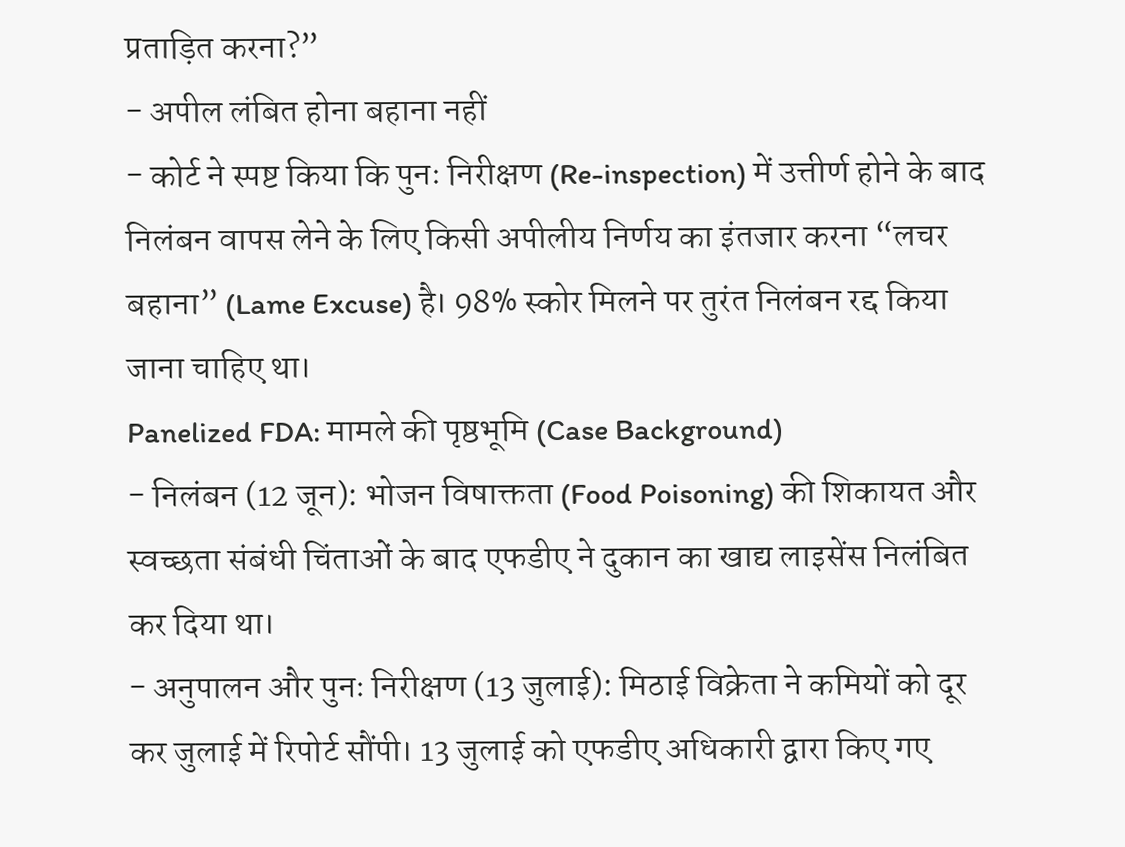प्रताड़ित करना?”
- अपील लंबित होना बहाना नहीं
- कोर्ट ने स्पष्ट किया कि पुनः निरीक्षण (Re-inspection) में उत्तीर्ण होने के बाद निलंबन वापस लेने के लिए किसी अपीलीय निर्णय का इंतजार करना “लचर बहाना” (Lame Excuse) है। 98% स्कोर मिलने पर तुरंत निलंबन रद्द किया जाना चाहिए था।
Panelized FDA: मामले की पृष्ठभूमि (Case Background)
- निलंबन (12 जून): भोजन विषाक्तता (Food Poisoning) की शिकायत और स्वच्छता संबंधी चिंताओं के बाद एफडीए ने दुकान का खाद्य लाइसेंस निलंबित कर दिया था।
- अनुपालन और पुनः निरीक्षण (13 जुलाई): मिठाई विक्रेता ने कमियों को दूर कर जुलाई में रिपोर्ट सौंपी। 13 जुलाई को एफडीए अधिकारी द्वारा किए गए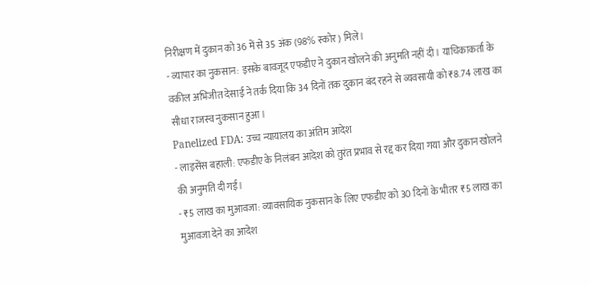निरीक्षण में दुकान को 36 में से 35 अंक (98% स्कोर) मिले।
- व्यापार का नुकसान: इसके बावजूद एफडीए ने दुकान खोलने की अनुमति नहीं दी। याचिकाकर्ता के वकील अभिजीत देसाई ने तर्क दिया कि 34 दिनों तक दुकान बंद रहने से व्यवसायी को ₹8.74 लाख का सीधा राजस्व नुकसान हुआ।
Panelized FDA: उच्च न्यायालय का अंतिम आदेश
- लाइसेंस बहाली: एफडीए के निलंबन आदेश को तुरंत प्रभाव से रद्द कर दिया गया और दुकान खोलने की अनुमति दी गई।
- ₹5 लाख का मुआवजा: व्यावसायिक नुकसान के लिए एफडीए को 30 दिनों के भीतर ₹5 लाख का मुआवजा देने का आदेश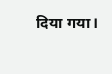दिया गया।